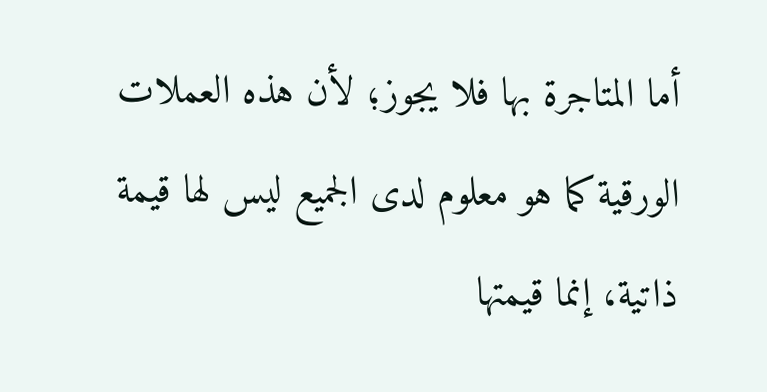أما المتاجرة بها فلا يجوز؛ لأن هذه العملات الورقية كما هو معلوم لدى الجميع ليس لها قيمة ذاتية، إنما قيمتها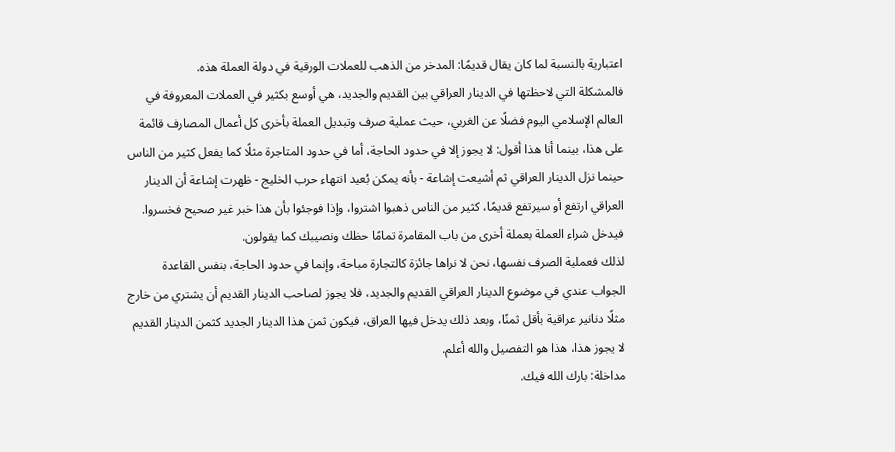اعتبارية بالنسبة لما كان يقال قديمًا: المدخر من الذهب للعملات الورقية في دولة العملة هذه.
فالمشكلة التي لاحظتها في الدينار العراقي بين القديم والجديد، هي أوسع بكثير في العملات المعروفة في العالم الإسلامي اليوم فضلًا عن الغربي، حيث عملية صرف وتبديل العملة بأخرى كل أعمال المصارف قائمة على هذا، بينما أنا هذا أقول: لا يجوز إلا في حدود الحاجة، أما في حدود المتاجرة مثلًا كما يفعل كثير من الناس حينما نزل الدينار العراقي ثم أشيعت إشاعة - بأنه يمكن بُعيد انتهاء حرب الخليج - ظهرت إشاعة أن الدينار العراقي ارتفع أو سيرتفع قديمًا، كثير من الناس ذهبوا اشتروا، وإذا فوجئوا بأن هذا خبر غير صحيح فخسروا.
فيدخل شراء العملة بعملة أخرى من باب المقامرة تمامًا حظك ونصيبك كما يقولون.
لذلك فعملية الصرف نفسها، نحن لا نراها جائزة كالتجارة مباحة، وإنما في حدود الحاجة، بنفس القاعدة الجواب عندي في موضوع الدينار العراقي القديم والجديد، فلا يجوز لصاحب الدينار القديم أن يشتري من خارج مثلًا دنانير عراقية بأقل ثمنًا، وبعد ذلك يدخل فيها العراق، فيكون ثمن هذا الدينار الجديد كثمن الدينار القديم لا يجوز هذا، هذا هو التفصيل والله أعلم.
مداخلة: بارك الله فيك.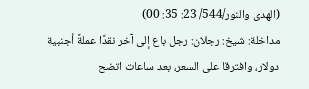(الهدى والنور/544/ 23: 35: 00)
مداخلة: شيخ: رجلان: رجل باع إلى آخر نقدًا عملةً أجنبية دولار، وافترقا على السعر، بعد ساعات اتضح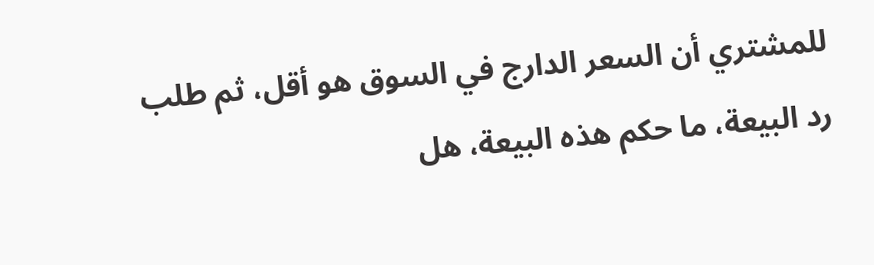للمشتري أن السعر الدارج في السوق هو أقل، ثم طلب رد البيعة، ما حكم هذه البيعة، هل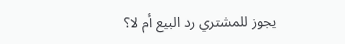يجوز للمشتري رد البيع أم لا؟